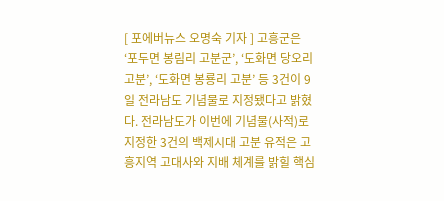[ 포에버뉴스 오명숙 기자 ] 고흥군은 ‘포두면 봉림리 고분군’, ‘도화면 당오리 고분’, ‘도화면 봉룡리 고분’ 등 3건이 9일 전라남도 기념물로 지정됐다고 밝혔다. 전라남도가 이번에 기념물(사적)로 지정한 3건의 백제시대 고분 유적은 고흥지역 고대사와 지배 체계를 밝힐 핵심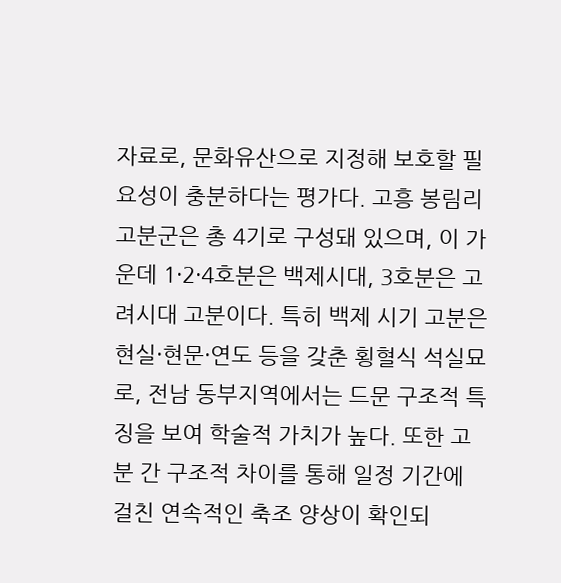자료로, 문화유산으로 지정해 보호할 필요성이 충분하다는 평가다. 고흥 봉림리 고분군은 총 4기로 구성돼 있으며, 이 가운데 1·2·4호분은 백제시대, 3호분은 고려시대 고분이다. 특히 백제 시기 고분은 현실·현문·연도 등을 갖춘 횡혈식 석실묘로, 전남 동부지역에서는 드문 구조적 특징을 보여 학술적 가치가 높다. 또한 고분 간 구조적 차이를 통해 일정 기간에 걸친 연속적인 축조 양상이 확인되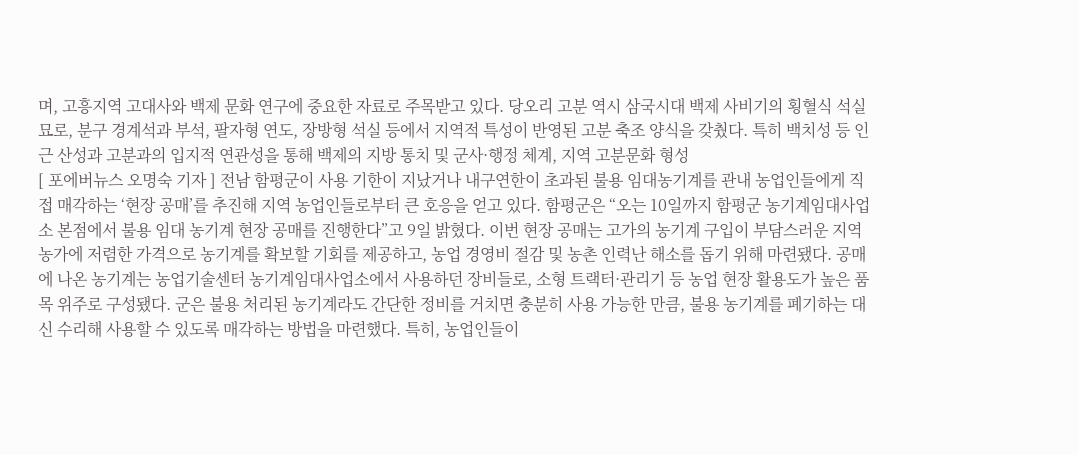며, 고흥지역 고대사와 백제 문화 연구에 중요한 자료로 주목받고 있다. 당오리 고분 역시 삼국시대 백제 사비기의 횡혈식 석실묘로, 분구 경계석과 부석, 팔자형 연도, 장방형 석실 등에서 지역적 특성이 반영된 고분 축조 양식을 갖췄다. 특히 백치성 등 인근 산성과 고분과의 입지적 연관성을 통해 백제의 지방 통치 및 군사·행정 체계, 지역 고분문화 형성
[ 포에버뉴스 오명숙 기자 ] 전남 함평군이 사용 기한이 지났거나 내구연한이 초과된 불용 임대농기계를 관내 농업인들에게 직접 매각하는 ‘현장 공매’를 추진해 지역 농업인들로부터 큰 호응을 얻고 있다. 함평군은 “오는 10일까지 함평군 농기계임대사업소 본점에서 불용 임대 농기계 현장 공매를 진행한다”고 9일 밝혔다. 이번 현장 공매는 고가의 농기계 구입이 부담스러운 지역 농가에 저렴한 가격으로 농기계를 확보할 기회를 제공하고, 농업 경영비 절감 및 농촌 인력난 해소를 돕기 위해 마련됐다. 공매에 나온 농기계는 농업기술센터 농기계임대사업소에서 사용하던 장비들로, 소형 트랙터·관리기 등 농업 현장 활용도가 높은 품목 위주로 구성됐다. 군은 불용 처리된 농기계라도 간단한 정비를 거치면 충분히 사용 가능한 만큼, 불용 농기계를 폐기하는 대신 수리해 사용할 수 있도록 매각하는 방법을 마련했다. 특히, 농업인들이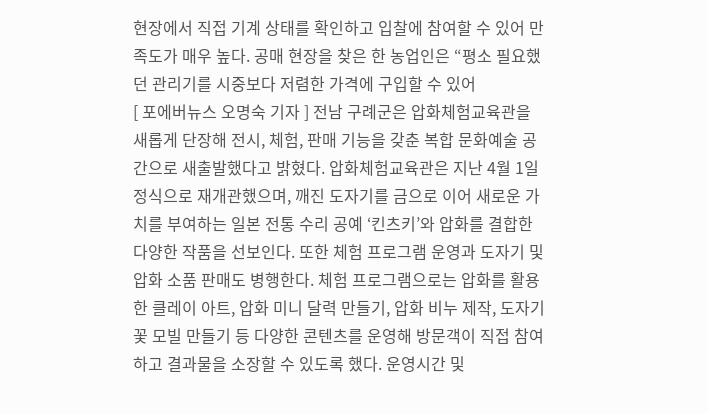현장에서 직접 기계 상태를 확인하고 입찰에 참여할 수 있어 만족도가 매우 높다. 공매 현장을 찾은 한 농업인은 “평소 필요했던 관리기를 시중보다 저렴한 가격에 구입할 수 있어
[ 포에버뉴스 오명숙 기자 ] 전남 구례군은 압화체험교육관을 새롭게 단장해 전시, 체험, 판매 기능을 갖춘 복합 문화예술 공간으로 새출발했다고 밝혔다. 압화체험교육관은 지난 4월 1일 정식으로 재개관했으며, 깨진 도자기를 금으로 이어 새로운 가치를 부여하는 일본 전통 수리 공예 ‘킨츠키’와 압화를 결합한 다양한 작품을 선보인다. 또한 체험 프로그램 운영과 도자기 및 압화 소품 판매도 병행한다. 체험 프로그램으로는 압화를 활용한 클레이 아트, 압화 미니 달력 만들기, 압화 비누 제작, 도자기 꽃 모빌 만들기 등 다양한 콘텐츠를 운영해 방문객이 직접 참여하고 결과물을 소장할 수 있도록 했다. 운영시간 및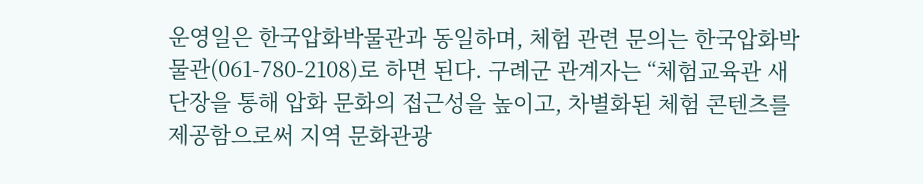운영일은 한국압화박물관과 동일하며, 체험 관련 문의는 한국압화박물관(061-780-2108)로 하면 된다. 구례군 관계자는 “체험교육관 새단장을 통해 압화 문화의 접근성을 높이고, 차별화된 체험 콘텐츠를 제공함으로써 지역 문화관광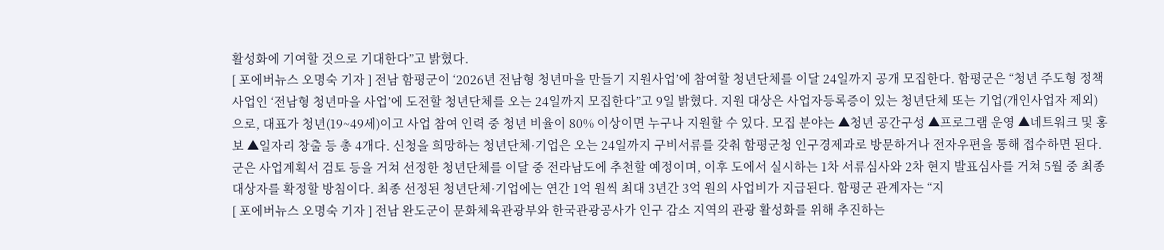활성화에 기여할 것으로 기대한다”고 밝혔다.
[ 포에버뉴스 오명숙 기자 ] 전남 함평군이 ‘2026년 전남형 청년마을 만들기 지원사업’에 참여할 청년단체를 이달 24일까지 공개 모집한다. 함평군은 “청년 주도형 정책 사업인 ‘전남형 청년마을 사업’에 도전할 청년단체를 오는 24일까지 모집한다”고 9일 밝혔다. 지원 대상은 사업자등록증이 있는 청년단체 또는 기업(개인사업자 제외)으로, 대표가 청년(19~49세)이고 사업 참여 인력 중 청년 비율이 80% 이상이면 누구나 지원할 수 있다. 모집 분야는 ▲청년 공간구성 ▲프로그램 운영 ▲네트워크 및 홍보 ▲일자리 창출 등 총 4개다. 신청을 희망하는 청년단체·기업은 오는 24일까지 구비서류를 갖춰 함평군청 인구경제과로 방문하거나 전자우편을 통해 접수하면 된다. 군은 사업계획서 검토 등을 거쳐 선정한 청년단체를 이달 중 전라남도에 추천할 예정이며, 이후 도에서 실시하는 1차 서류심사와 2차 현지 발표심사를 거쳐 5월 중 최종 대상자를 확정할 방침이다. 최종 선정된 청년단체·기업에는 연간 1억 원씩 최대 3년간 3억 원의 사업비가 지급된다. 함평군 관계자는 “지
[ 포에버뉴스 오명숙 기자 ] 전남 완도군이 문화체육관광부와 한국관광공사가 인구 감소 지역의 관광 활성화를 위해 추진하는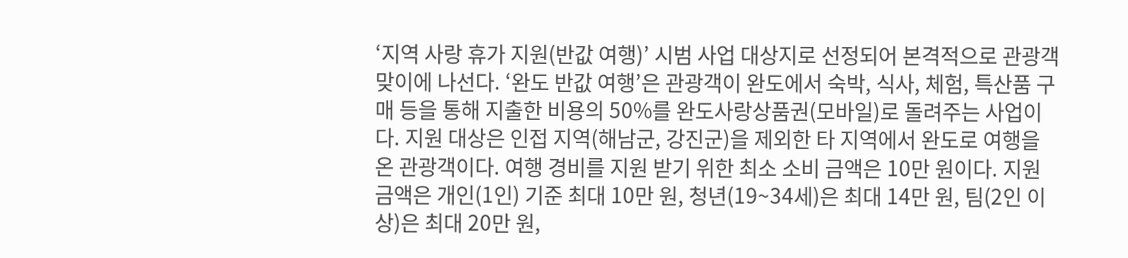‘지역 사랑 휴가 지원(반값 여행)’ 시범 사업 대상지로 선정되어 본격적으로 관광객 맞이에 나선다. ‘완도 반값 여행’은 관광객이 완도에서 숙박, 식사, 체험, 특산품 구매 등을 통해 지출한 비용의 50%를 완도사랑상품권(모바일)로 돌려주는 사업이다. 지원 대상은 인접 지역(해남군, 강진군)을 제외한 타 지역에서 완도로 여행을 온 관광객이다. 여행 경비를 지원 받기 위한 최소 소비 금액은 10만 원이다. 지원 금액은 개인(1인) 기준 최대 10만 원, 청년(19~34세)은 최대 14만 원, 팀(2인 이상)은 최대 20만 원,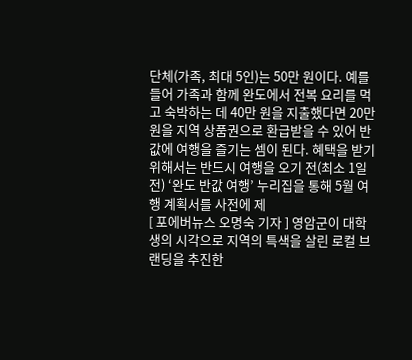단체(가족, 최대 5인)는 50만 원이다. 예를 들어 가족과 함께 완도에서 전복 요리를 먹고 숙박하는 데 40만 원을 지출했다면 20만 원을 지역 상품권으로 환급받을 수 있어 반값에 여행을 즐기는 셈이 된다. 혜택을 받기 위해서는 반드시 여행을 오기 전(최소 1일 전) ‘완도 반값 여행’ 누리집을 통해 5월 여행 계획서를 사전에 제
[ 포에버뉴스 오명숙 기자 ] 영암군이 대학생의 시각으로 지역의 특색을 살린 로컬 브랜딩을 추진한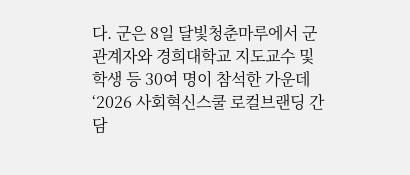다. 군은 8일 달빛청춘마루에서 군 관계자와 경희대학교 지도교수 및 학생 등 30여 명이 참석한 가운데 ‘2026 사회혁신스쿨 로컬브랜딩 간담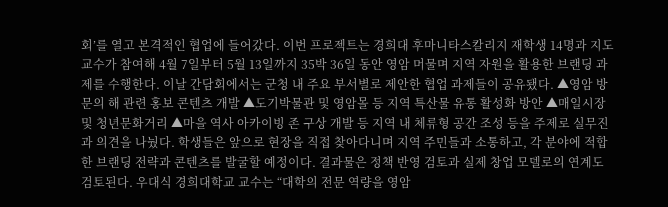회’를 열고 본격적인 협업에 들어갔다. 이번 프로젝트는 경희대 후마니타스칼리지 재학생 14명과 지도교수가 참여해 4월 7일부터 5월 13일까지 35박 36일 동안 영암 머물며 지역 자원을 활용한 브랜딩 과제를 수행한다. 이날 간담회에서는 군청 내 주요 부서별로 제안한 협업 과제들이 공유됐다. ▲영암 방문의 해 관련 홍보 콘텐츠 개발 ▲도기박물관 및 영암몰 등 지역 특산물 유통 활성화 방안 ▲매일시장 및 청년문화거리 ▲마을 역사 아카이빙 존 구상 개발 등 지역 내 체류형 공간 조성 등을 주제로 실무진과 의견을 나눴다. 학생들은 앞으로 현장을 직접 찾아다니며 지역 주민들과 소통하고, 각 분야에 적합한 브랜딩 전략과 콘텐츠를 발굴할 예정이다. 결과물은 정책 반영 검토과 실제 창업 모델로의 연계도 검토된다. 우대식 경희대학교 교수는 “대학의 전문 역량을 영암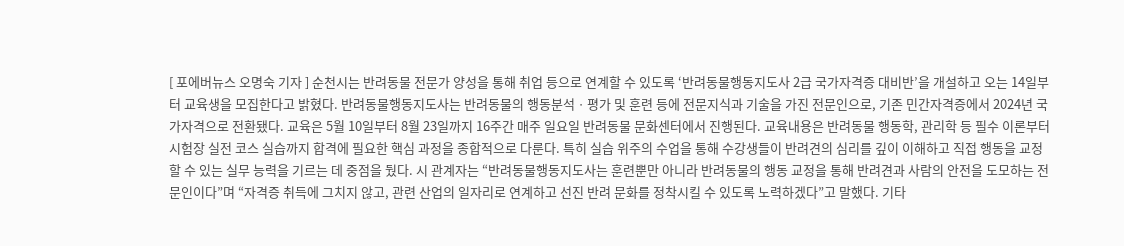[ 포에버뉴스 오명숙 기자 ] 순천시는 반려동물 전문가 양성을 통해 취업 등으로 연계할 수 있도록 ‘반려동물행동지도사 2급 국가자격증 대비반’을 개설하고 오는 14일부터 교육생을 모집한다고 밝혔다. 반려동물행동지도사는 반려동물의 행동분석ㆍ평가 및 훈련 등에 전문지식과 기술을 가진 전문인으로, 기존 민간자격증에서 2024년 국가자격으로 전환됐다. 교육은 5월 10일부터 8월 23일까지 16주간 매주 일요일 반려동물 문화센터에서 진행된다. 교육내용은 반려동물 행동학, 관리학 등 필수 이론부터 시험장 실전 코스 실습까지 합격에 필요한 핵심 과정을 종합적으로 다룬다. 특히 실습 위주의 수업을 통해 수강생들이 반려견의 심리를 깊이 이해하고 직접 행동을 교정할 수 있는 실무 능력을 기르는 데 중점을 뒀다. 시 관계자는 “반려동물행동지도사는 훈련뿐만 아니라 반려동물의 행동 교정을 통해 반려견과 사람의 안전을 도모하는 전문인이다”며 “자격증 취득에 그치지 않고, 관련 산업의 일자리로 연계하고 선진 반려 문화를 정착시킬 수 있도록 노력하겠다”고 말했다. 기타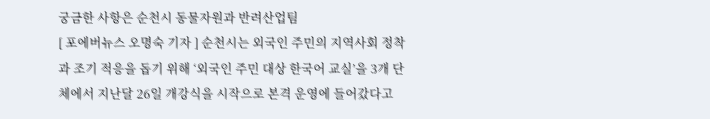궁금한 사항은 순천시 동물자원과 반려산업팀
[ 포에버뉴스 오명숙 기자 ] 순천시는 외국인 주민의 지역사회 정착과 조기 적응을 돕기 위해 ‘외국인 주민 대상 한국어 교실’을 3개 단체에서 지난달 26일 개강식을 시작으로 본격 운영에 들어갔다고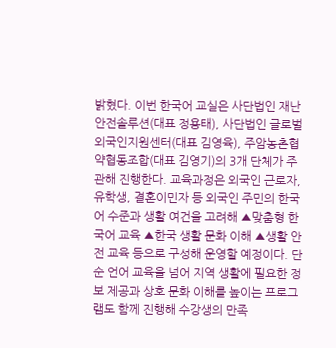밝혔다. 이번 한국어 교실은 사단법인 재난안전솔루션(대표 정용태), 사단법인 글로벌외국인지원센터(대표 김영육), 주암농촌협약협동조합(대표 김영기)의 3개 단체가 주관해 진행한다. 교육과정은 외국인 근로자, 유학생, 결혼이민자 등 외국인 주민의 한국어 수준과 생활 여건을 고려해 ▲맞춤형 한국어 교육 ▲한국 생활 문화 이해 ▲생활 안전 교육 등으로 구성해 운영할 예정이다. 단순 언어 교육을 넘어 지역 생활에 필요한 정보 제공과 상호 문화 이해를 높이는 프로그램도 함께 진행해 수강생의 만족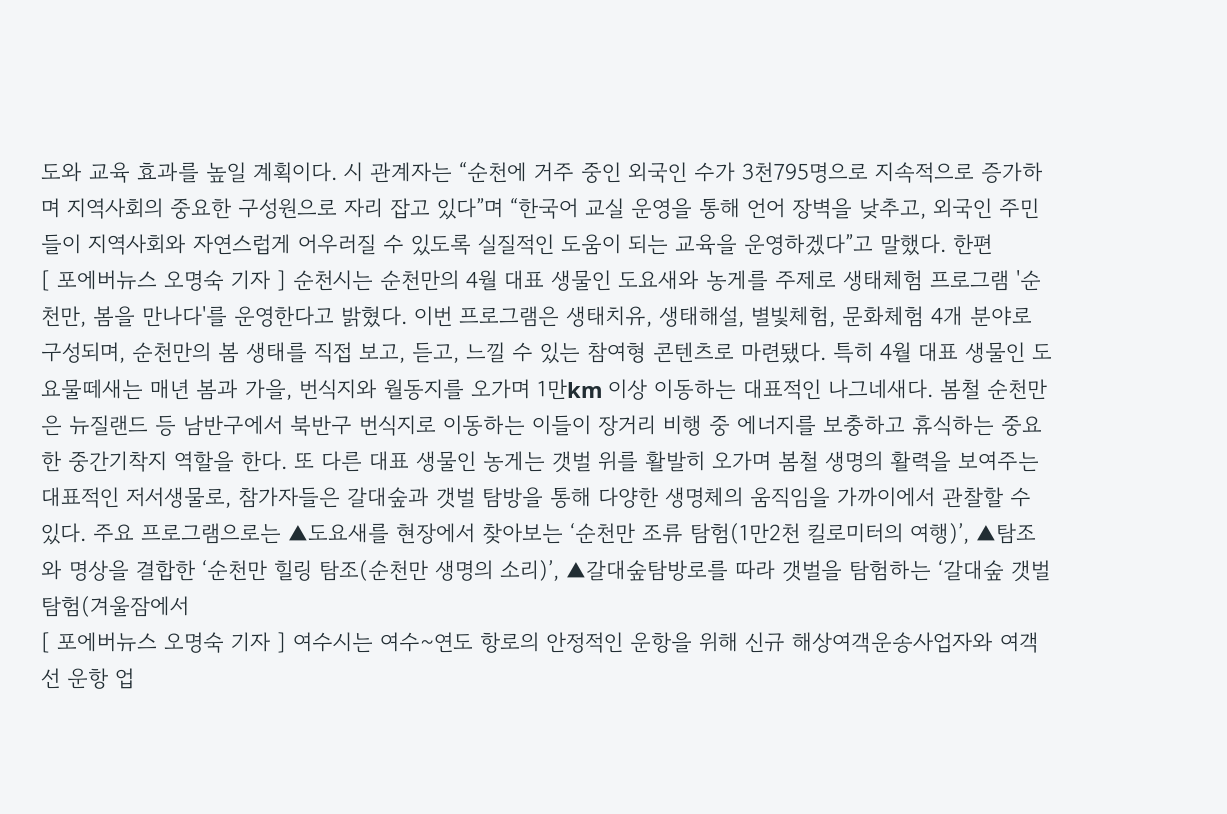도와 교육 효과를 높일 계획이다. 시 관계자는 “순천에 거주 중인 외국인 수가 3천795명으로 지속적으로 증가하며 지역사회의 중요한 구성원으로 자리 잡고 있다”며 “한국어 교실 운영을 통해 언어 장벽을 낮추고, 외국인 주민들이 지역사회와 자연스럽게 어우러질 수 있도록 실질적인 도움이 되는 교육을 운영하겠다”고 말했다. 한편
[ 포에버뉴스 오명숙 기자 ] 순천시는 순천만의 4월 대표 생물인 도요새와 농게를 주제로 생태체험 프로그램 '순천만, 봄을 만나다'를 운영한다고 밝혔다. 이번 프로그램은 생태치유, 생태해설, 별빛체험, 문화체험 4개 분야로 구성되며, 순천만의 봄 생태를 직접 보고, 듣고, 느낄 수 있는 참여형 콘텐츠로 마련됐다. 특히 4월 대표 생물인 도요물떼새는 매년 봄과 가을, 번식지와 월동지를 오가며 1만km 이상 이동하는 대표적인 나그네새다. 봄철 순천만은 뉴질랜드 등 남반구에서 북반구 번식지로 이동하는 이들이 장거리 비행 중 에너지를 보충하고 휴식하는 중요한 중간기착지 역할을 한다. 또 다른 대표 생물인 농게는 갯벌 위를 활발히 오가며 봄철 생명의 활력을 보여주는 대표적인 저서생물로, 참가자들은 갈대숲과 갯벌 탐방을 통해 다양한 생명체의 움직임을 가까이에서 관찰할 수 있다. 주요 프로그램으로는 ▲도요새를 현장에서 찾아보는 ‘순천만 조류 탐험(1만2천 킬로미터의 여행)’, ▲탐조와 명상을 결합한 ‘순천만 힐링 탐조(순천만 생명의 소리)’, ▲갈대숲탐방로를 따라 갯벌을 탐험하는 ‘갈대숲 갯벌 탐험(겨울잠에서
[ 포에버뉴스 오명숙 기자 ] 여수시는 여수~연도 항로의 안정적인 운항을 위해 신규 해상여객운송사업자와 여객선 운항 업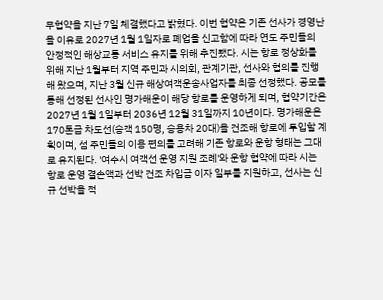무협약을 지난 7일 체결했다고 밝혔다. 이번 협약은 기존 선사가 경영난을 이유로 2027년 1월 1일자로 폐업을 신고함에 따라 연도 주민들의 안정적인 해상교통 서비스 유지를 위해 추진됐다. 시는 항로 정상화를 위해 지난 1월부터 지역 주민과 시의회, 관계기관, 선사와 협의를 진행해 왔으며, 지난 3월 신규 해상여객운송사업자를 최종 선정했다. 공모를 통해 선정된 선사인 명가해운이 해당 항로를 운영하게 되며, 협약기간은 2027년 1월 1일부터 2036년 12월 31일까지 10년이다. 명가해운은 170톤급 차도선(승객 150명, 승용차 20대)을 건조해 항로에 투입할 계획이며, 섬 주민들의 이용 편의를 고려해 기존 항로와 운항 형태는 그대로 유지된다. '여수시 여객선 운영 지원 조례'와 운항 협약에 따라 시는 항로 운영 결손액과 선박 건조 차입금 이자 일부를 지원하고, 선사는 신규 선박을 적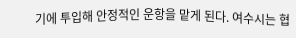기에 투입해 안정적인 운항을 맡게 된다. 여수시는 협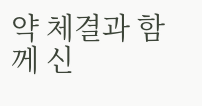약 체결과 함께 신